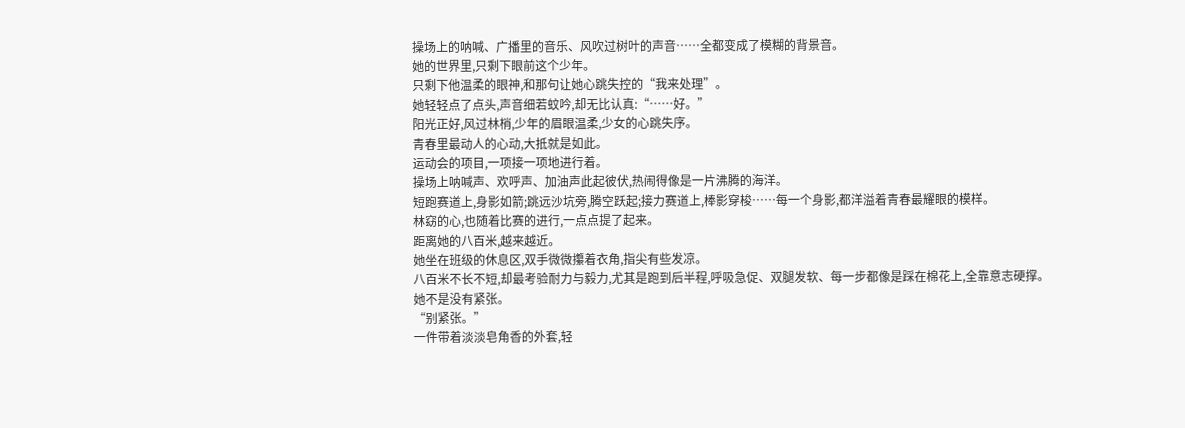操场上的呐喊、广播里的音乐、风吹过树叶的声音……全都变成了模糊的背景音。
她的世界里,只剩下眼前这个少年。
只剩下他温柔的眼神,和那句让她心跳失控的“我来处理”。
她轻轻点了点头,声音细若蚊吟,却无比认真:“……好。”
阳光正好,风过林梢,少年的眉眼温柔,少女的心跳失序。
青春里最动人的心动,大抵就是如此。
运动会的项目,一项接一项地进行着。
操场上呐喊声、欢呼声、加油声此起彼伏,热闹得像是一片沸腾的海洋。
短跑赛道上,身影如箭;跳远沙坑旁,腾空跃起;接力赛道上,棒影穿梭……每一个身影,都洋溢着青春最耀眼的模样。
林窈的心,也随着比赛的进行,一点点提了起来。
距离她的八百米,越来越近。
她坐在班级的休息区,双手微微攥着衣角,指尖有些发凉。
八百米不长不短,却最考验耐力与毅力,尤其是跑到后半程,呼吸急促、双腿发软、每一步都像是踩在棉花上,全靠意志硬撑。
她不是没有紧张。
“别紧张。”
一件带着淡淡皂角香的外套,轻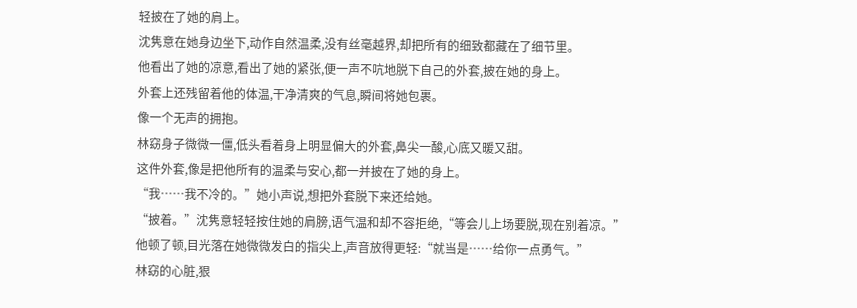轻披在了她的肩上。
沈隽意在她身边坐下,动作自然温柔,没有丝毫越界,却把所有的细致都藏在了细节里。
他看出了她的凉意,看出了她的紧张,便一声不吭地脱下自己的外套,披在她的身上。
外套上还残留着他的体温,干净清爽的气息,瞬间将她包裹。
像一个无声的拥抱。
林窈身子微微一僵,低头看着身上明显偏大的外套,鼻尖一酸,心底又暖又甜。
这件外套,像是把他所有的温柔与安心,都一并披在了她的身上。
“我……我不冷的。”她小声说,想把外套脱下来还给她。
“披着。”沈隽意轻轻按住她的肩膀,语气温和却不容拒绝,“等会儿上场要脱,现在别着凉。”
他顿了顿,目光落在她微微发白的指尖上,声音放得更轻:“就当是……给你一点勇气。”
林窈的心脏,狠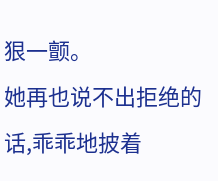狠一颤。
她再也说不出拒绝的话,乖乖地披着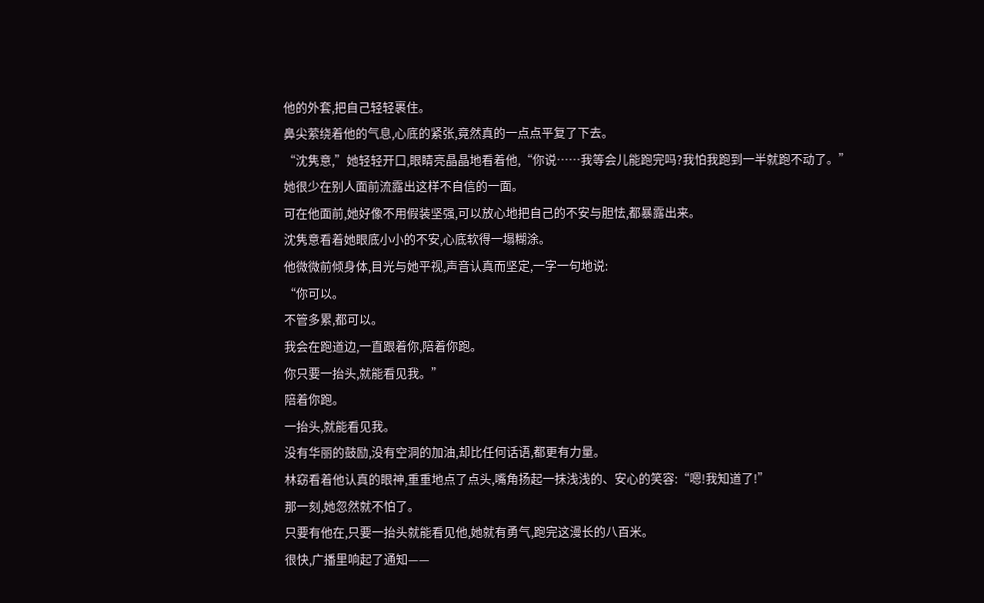他的外套,把自己轻轻裹住。
鼻尖萦绕着他的气息,心底的紧张,竟然真的一点点平复了下去。
“沈隽意,”她轻轻开口,眼睛亮晶晶地看着他,“你说……我等会儿能跑完吗?我怕我跑到一半就跑不动了。”
她很少在别人面前流露出这样不自信的一面。
可在他面前,她好像不用假装坚强,可以放心地把自己的不安与胆怯,都暴露出来。
沈隽意看着她眼底小小的不安,心底软得一塌糊涂。
他微微前倾身体,目光与她平视,声音认真而坚定,一字一句地说:
“你可以。
不管多累,都可以。
我会在跑道边,一直跟着你,陪着你跑。
你只要一抬头,就能看见我。”
陪着你跑。
一抬头,就能看见我。
没有华丽的鼓励,没有空洞的加油,却比任何话语,都更有力量。
林窈看着他认真的眼神,重重地点了点头,嘴角扬起一抹浅浅的、安心的笑容:“嗯!我知道了!”
那一刻,她忽然就不怕了。
只要有他在,只要一抬头就能看见他,她就有勇气,跑完这漫长的八百米。
很快,广播里响起了通知——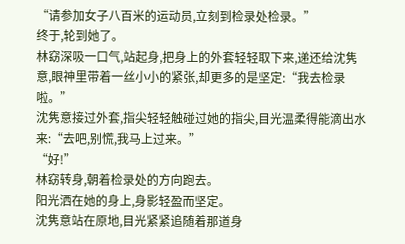“请参加女子八百米的运动员,立刻到检录处检录。”
终于,轮到她了。
林窈深吸一口气,站起身,把身上的外套轻轻取下来,递还给沈隽意,眼神里带着一丝小小的紧张,却更多的是坚定:“我去检录啦。”
沈隽意接过外套,指尖轻轻触碰过她的指尖,目光温柔得能滴出水来:“去吧,别慌,我马上过来。”
“好!”
林窈转身,朝着检录处的方向跑去。
阳光洒在她的身上,身影轻盈而坚定。
沈隽意站在原地,目光紧紧追随着那道身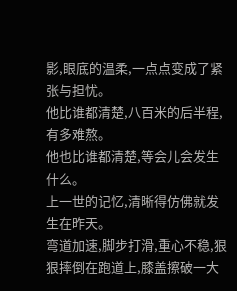影,眼底的温柔,一点点变成了紧张与担忧。
他比谁都清楚,八百米的后半程,有多难熬。
他也比谁都清楚,等会儿会发生什么。
上一世的记忆,清晰得仿佛就发生在昨天。
弯道加速,脚步打滑,重心不稳,狠狠摔倒在跑道上,膝盖擦破一大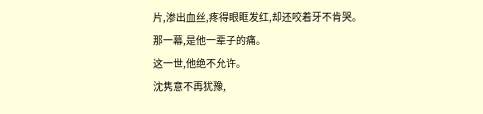片,渗出血丝,疼得眼眶发红,却还咬着牙不肯哭。
那一幕,是他一辈子的痛。
这一世,他绝不允许。
沈隽意不再犹豫,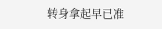转身拿起早已准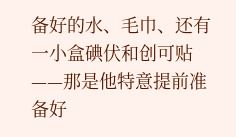备好的水、毛巾、还有一小盒碘伏和创可贴——那是他特意提前准备好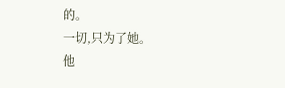的。
一切,只为了她。
他